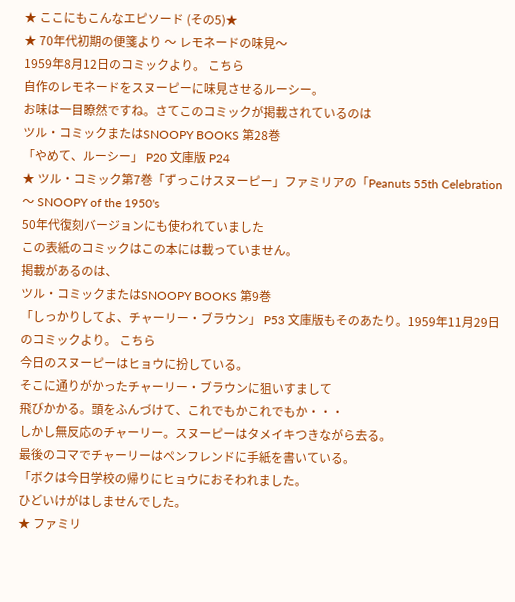★ ここにもこんなエピソード (その5)★
★ 70年代初期の便箋より 〜 レモネードの味見〜
1959年8月12日のコミックより。 こちら
自作のレモネードをスヌーピーに味見させるルーシー。
お味は一目瞭然ですね。さてこのコミックが掲載されているのは
ツル・コミックまたはSNOOPY BOOKS 第28巻
「やめて、ルーシー」 P20 文庫版 P24
★ ツル・コミック第7巻「ずっこけスヌーピー」ファミリアの「Peanuts 55th Celebration 〜 SNOOPY of the 1950's
50年代復刻バージョンにも使われていました
この表紙のコミックはこの本には載っていません。
掲載があるのは、
ツル・コミックまたはSNOOPY BOOKS 第9巻
「しっかりしてよ、チャーリー・ブラウン」 P53 文庫版もそのあたり。1959年11月29日のコミックより。 こちら
今日のスヌーピーはヒョウに扮している。
そこに通りがかったチャーリー・ブラウンに狙いすまして
飛びかかる。頭をふんづけて、これでもかこれでもか・・・
しかし無反応のチャーリー。スヌーピーはタメイキつきながら去る。
最後のコマでチャーリーはペンフレンドに手紙を書いている。
「ボクは今日学校の帰りにヒョウにおそわれました。
ひどいけがはしませんでした。
★ ファミリ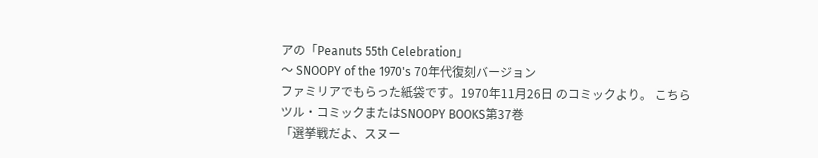アの「Peanuts 55th Celebration」
〜 SNOOPY of the 1970's 70年代復刻バージョン
ファミリアでもらった紙袋です。1970年11月26日 のコミックより。 こちら
ツル・コミックまたはSNOOPY BOOKS第37巻
「選挙戦だよ、スヌー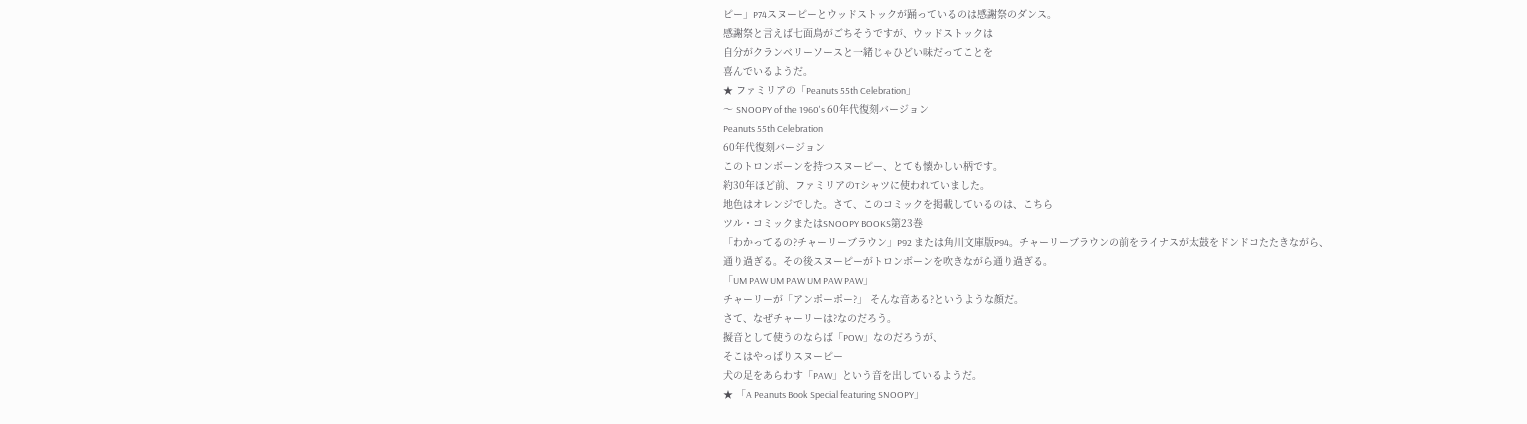ピー」P74スヌーピーとウッドストックが踊っているのは感謝祭のダンス。
感謝祭と言えば七面鳥がごちそうですが、ウッドストックは
自分がクランベリーソースと一緒じゃひどい味だってことを
喜んでいるようだ。
★ ファミリアの「Peanuts 55th Celebration」
〜 SNOOPY of the 1960's 60年代復刻バージョン
Peanuts 55th Celebration
60年代復刻バージョン
このトロンボーンを持つスヌーピー、とても懐かしい柄です。
約30年ほど前、ファミリアのTシャツに使われていました。
地色はオレンジでした。さて、このコミックを掲載しているのは、こちら
ツル・コミックまたはSNOOPY BOOKS第23巻
「わかってるの?チャーリーブラウン」P92 または角川文庫版P94。チャーリーブラウンの前をライナスが太鼓をドンドコたたきながら、
通り過ぎる。その後スヌーピーがトロンボーンを吹きながら通り過ぎる。
「UM PAW UM PAW UM PAW PAW」
チャーリーが「アンポーポー?」 そんな音ある?というような顔だ。
さて、なぜチャーリーは?なのだろう。
擬音として使うのならば「POW」なのだろうが、
そこはやっぱりスヌーピー
犬の足をあらわす「PAW」という音を出しているようだ。
★ 「A Peanuts Book Special featuring SNOOPY」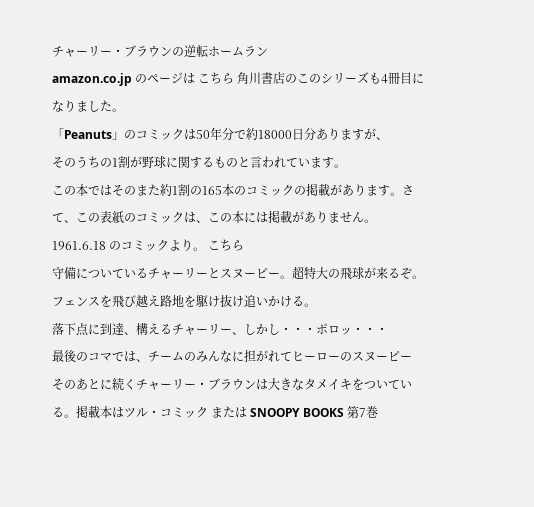チャーリー・ブラウンの逆転ホームラン
amazon.co.jp のページは こちら 角川書店のこのシリーズも4冊目になりました。
「Peanuts」のコミックは50年分で約18000日分ありますが、
そのうちの1割が野球に関するものと言われています。
この本ではそのまた約1割の165本のコミックの掲載があります。さて、この表紙のコミックは、この本には掲載がありません。
1961.6.18 のコミックより。 こちら
守備についているチャーリーとスヌーピー。超特大の飛球が来るぞ。
フェンスを飛び越え路地を駆け抜け追いかける。
落下点に到達、構えるチャーリー、しかし・・・ポロッ・・・
最後のコマでは、チームのみんなに担がれてヒーローのスヌーピー
そのあとに続くチャーリー・ブラウンは大きなタメイキをついている。掲載本はツル・コミック または SNOOPY BOOKS 第7巻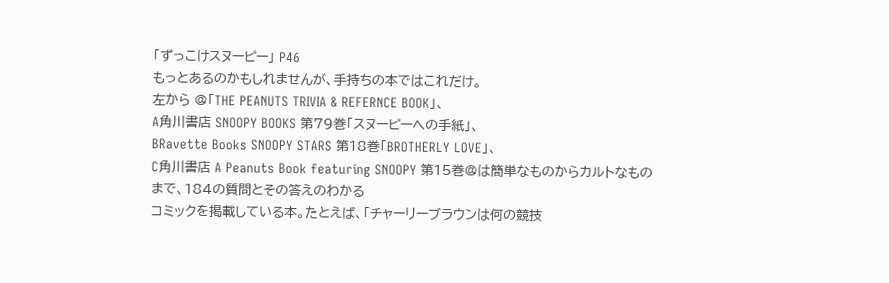「ずっこけスヌーピー」 P46
もっとあるのかもしれませんが、手持ちの本ではこれだけ。
左から @「THE PEANUTS TRIVIA & REFERNCE BOOK」、
A角川書店 SNOOPY BOOKS 第79巻「スヌーピーへの手紙」、
BRavette Books SNOOPY STARS 第18巻「BROTHERLY LOVE」、
C角川書店 A Peanuts Book featuring SNOOPY 第15巻@は簡単なものからカルトなものまで、184の質問とその答えのわかる
コミックを掲載している本。たとえば、「チャーリーブラウンは何の競技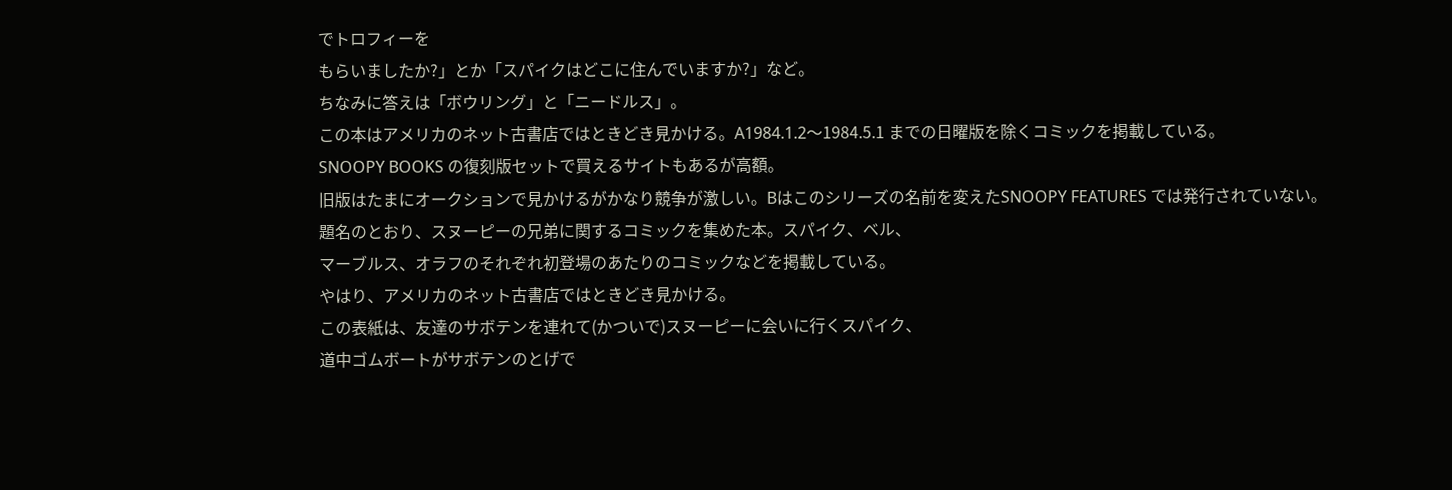でトロフィーを
もらいましたか?」とか「スパイクはどこに住んでいますか?」など。
ちなみに答えは「ボウリング」と「ニードルス」。
この本はアメリカのネット古書店ではときどき見かける。A1984.1.2〜1984.5.1 までの日曜版を除くコミックを掲載している。
SNOOPY BOOKS の復刻版セットで買えるサイトもあるが高額。
旧版はたまにオークションで見かけるがかなり競争が激しい。Bはこのシリーズの名前を変えたSNOOPY FEATURES では発行されていない。
題名のとおり、スヌーピーの兄弟に関するコミックを集めた本。スパイク、ベル、
マーブルス、オラフのそれぞれ初登場のあたりのコミックなどを掲載している。
やはり、アメリカのネット古書店ではときどき見かける。
この表紙は、友達のサボテンを連れて(かついで)スヌーピーに会いに行くスパイク、
道中ゴムボートがサボテンのとげで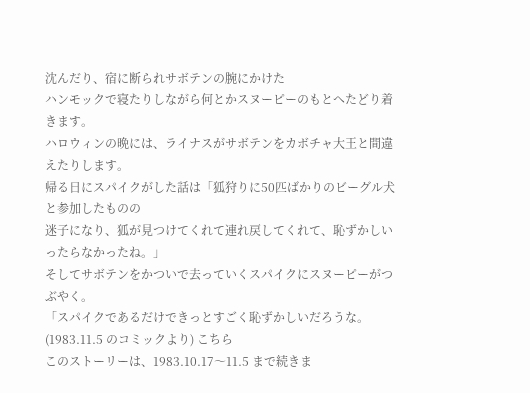沈んだり、宿に断られサボテンの腕にかけた
ハンモックで寝たりしながら何とかスヌーピーのもとへたどり着きます。
ハロウィンの晩には、ライナスがサボテンをカボチャ大王と間違えたりします。
帰る日にスパイクがした話は「狐狩りに50匹ばかりのビーグル犬と参加したものの
迷子になり、狐が見つけてくれて連れ戻してくれて、恥ずかしいったらなかったね。」
そしてサボテンをかついで去っていくスパイクにスヌーピーがつぶやく。
「スパイクであるだけできっとすごく恥ずかしいだろうな。
(1983.11.5 のコミックより) こちら
このストーリーは、1983.10.17〜11.5 まで続きま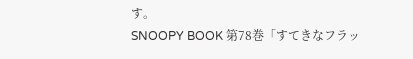す。
SNOOPY BOOK 第78巻「すてきなフラッ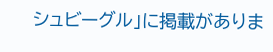シュビーグル」に掲載がありま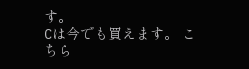す。
Cは今でも買えます。 こちら